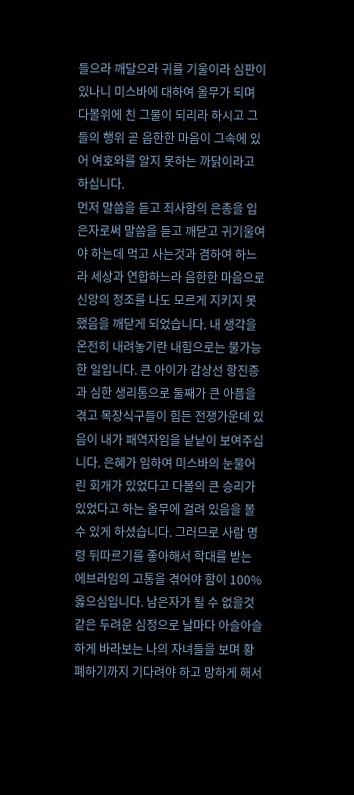들으라 깨달으라 귀를 기울이라 심판이 있나니 미스바에 대하여 올무가 되며 다볼위에 친 그물이 되리라 하시고 그들의 행위 곧 음한한 마음이 그속에 있어 여호와를 알지 못하는 까닭이라고 하십니다.
먼저 말씀을 듣고 죄사함의 은총을 입은자로써 말씀을 듣고 깨닫고 귀기울여야 하는데 먹고 사는것과 겸하여 하느라 세상과 연합하느라 음한한 마음으로 신앙의 정조를 나도 모르게 지키지 못했음을 깨닫게 되었습니다. 내 생각을 온전히 내려놓기란 내힘으로는 불가능한 일입니다. 큰 아이가 갑상선 항진증과 심한 생리통으로 둘째가 큰 아픔을 겪고 목장식구들이 힘든 전쟁가운데 있음이 내가 패역자임을 낱낱이 보여주십니다. 은혜가 임하여 미스바의 눈물어린 회개가 있었다고 다볼의 큰 승리가 있었다고 하는 올무에 걸려 있음을 볼수 있게 하셨습니다. 그러므로 사람 명령 뒤따르기를 좋아해서 학대를 받는 에브라임의 고통을 겪어야 함이 100% 옳으심입니다. 남은자가 될 수 없을것 같은 두려운 심정으로 날마다 아슬아슬하게 바라보는 나의 자녀들을 보며 황폐하기까지 기다려야 하고 망하게 해서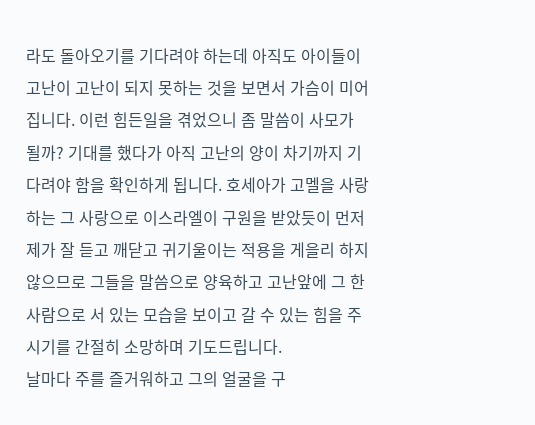라도 돌아오기를 기다려야 하는데 아직도 아이들이 고난이 고난이 되지 못하는 것을 보면서 가슴이 미어집니다. 이런 힘든일을 겪었으니 좀 말씀이 사모가 될까? 기대를 했다가 아직 고난의 양이 차기까지 기다려야 함을 확인하게 됩니다. 호세아가 고멜을 사랑하는 그 사랑으로 이스라엘이 구원을 받았듯이 먼저 제가 잘 듣고 깨닫고 귀기울이는 적용을 게을리 하지 않으므로 그들을 말씀으로 양육하고 고난앞에 그 한사람으로 서 있는 모습을 보이고 갈 수 있는 힘을 주시기를 간절히 소망하며 기도드립니다.
날마다 주를 즐거워하고 그의 얼굴을 구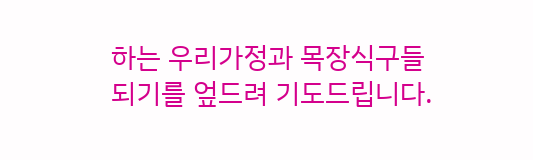하는 우리가정과 목장식구들 되기를 엎드려 기도드립니다.